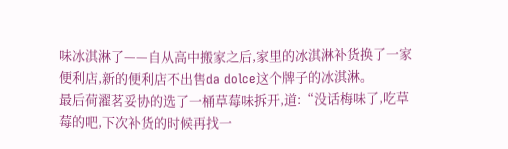味冰淇淋了——自从高中搬家之后,家里的冰淇淋补货换了一家便利店,新的便利店不出售da dolce这个牌子的冰淇淋。
最后荷濯茗妥协的选了一桶草莓味拆开,道:“没话梅味了,吃草莓的吧,下次补货的时候再找一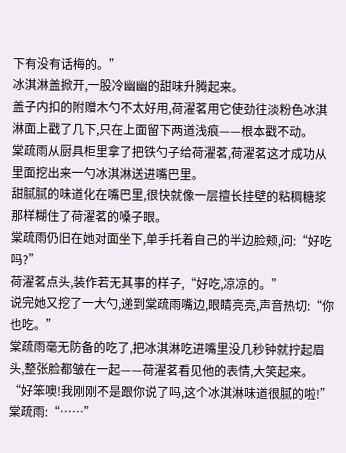下有没有话梅的。”
冰淇淋盖掀开,一股冷幽幽的甜味升腾起来。
盖子内扣的附赠木勺不太好用,荷濯茗用它使劲往淡粉色冰淇淋面上戳了几下,只在上面留下两道浅痕——根本戳不动。
棠疏雨从厨具柜里拿了把铁勺子给荷濯茗,荷濯茗这才成功从里面挖出来一勺冰淇淋送进嘴巴里。
甜腻腻的味道化在嘴巴里,很快就像一层擅长挂壁的粘稠糖浆那样糊住了荷濯茗的嗓子眼。
棠疏雨仍旧在她对面坐下,单手托着自己的半边脸颊,问:“好吃吗?”
荷濯茗点头,装作若无其事的样子,“好吃,凉凉的。”
说完她又挖了一大勺,递到棠疏雨嘴边,眼睛亮亮,声音热切:“你也吃。”
棠疏雨毫无防备的吃了,把冰淇淋吃进嘴里没几秒钟就拧起眉头,整张脸都皱在一起——荷濯茗看见他的表情,大笑起来。
“好笨噢!我刚刚不是跟你说了吗,这个冰淇淋味道很腻的啦!”
棠疏雨:“……”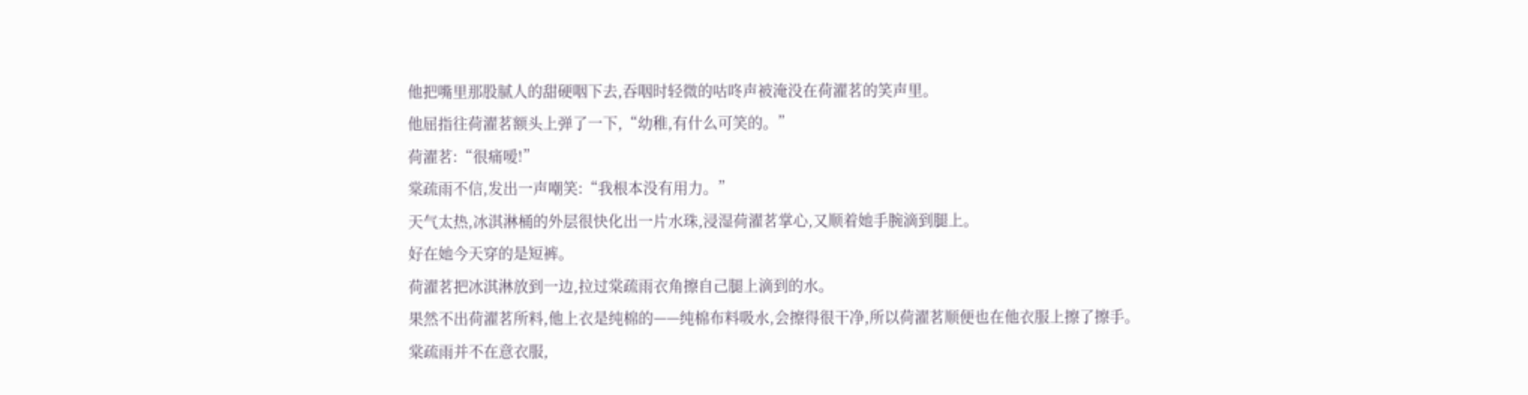他把嘴里那股腻人的甜硬咽下去,吞咽时轻微的咕咚声被淹没在荷濯茗的笑声里。
他屈指往荷濯茗额头上弹了一下,“幼稚,有什么可笑的。”
荷濯茗:“很痛嗳!”
棠疏雨不信,发出一声嘲笑:“我根本没有用力。”
天气太热,冰淇淋桶的外层很快化出一片水珠,浸湿荷濯茗掌心,又顺着她手腕滴到腿上。
好在她今天穿的是短裤。
荷濯茗把冰淇淋放到一边,拉过棠疏雨衣角擦自己腿上滴到的水。
果然不出荷濯茗所料,他上衣是纯棉的——纯棉布料吸水,会擦得很干净,所以荷濯茗顺便也在他衣服上擦了擦手。
棠疏雨并不在意衣服,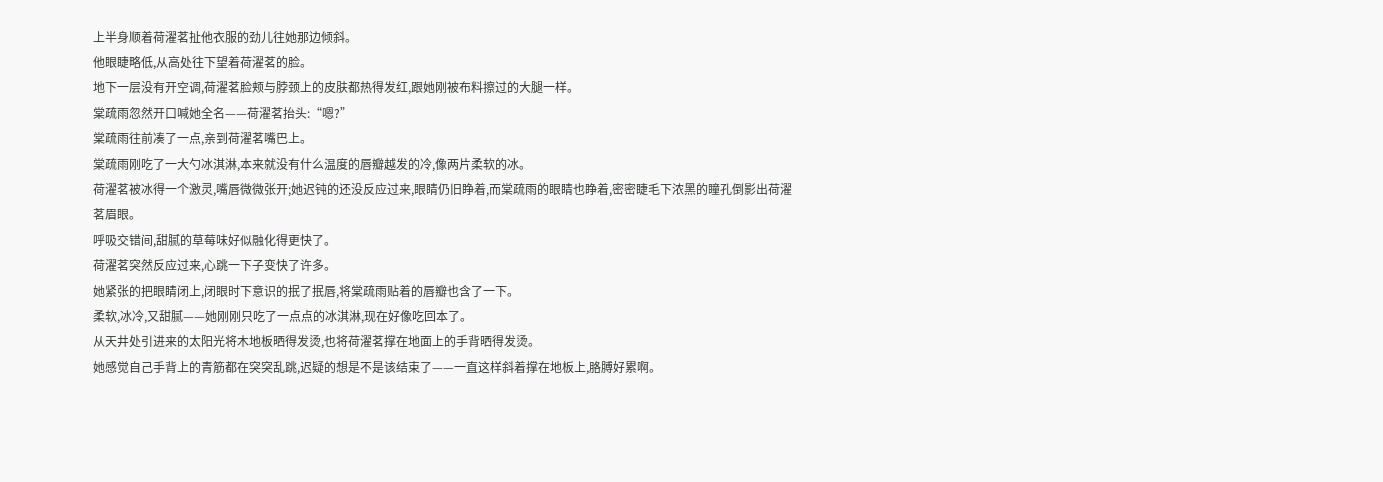上半身顺着荷濯茗扯他衣服的劲儿往她那边倾斜。
他眼睫略低,从高处往下望着荷濯茗的脸。
地下一层没有开空调,荷濯茗脸颊与脖颈上的皮肤都热得发红,跟她刚被布料擦过的大腿一样。
棠疏雨忽然开口喊她全名——荷濯茗抬头:“嗯?”
棠疏雨往前凑了一点,亲到荷濯茗嘴巴上。
棠疏雨刚吃了一大勺冰淇淋,本来就没有什么温度的唇瓣越发的冷,像两片柔软的冰。
荷濯茗被冰得一个激灵,嘴唇微微张开;她迟钝的还没反应过来,眼睛仍旧睁着,而棠疏雨的眼睛也睁着,密密睫毛下浓黑的瞳孔倒影出荷濯茗眉眼。
呼吸交错间,甜腻的草莓味好似融化得更快了。
荷濯茗突然反应过来,心跳一下子变快了许多。
她紧张的把眼睛闭上,闭眼时下意识的抿了抿唇,将棠疏雨贴着的唇瓣也含了一下。
柔软,冰冷,又甜腻——她刚刚只吃了一点点的冰淇淋,现在好像吃回本了。
从天井处引进来的太阳光将木地板晒得发烫,也将荷濯茗撑在地面上的手背晒得发烫。
她感觉自己手背上的青筋都在突突乱跳,迟疑的想是不是该结束了——一直这样斜着撑在地板上,胳膊好累啊。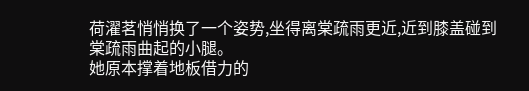荷濯茗悄悄换了一个姿势,坐得离棠疏雨更近,近到膝盖碰到棠疏雨曲起的小腿。
她原本撑着地板借力的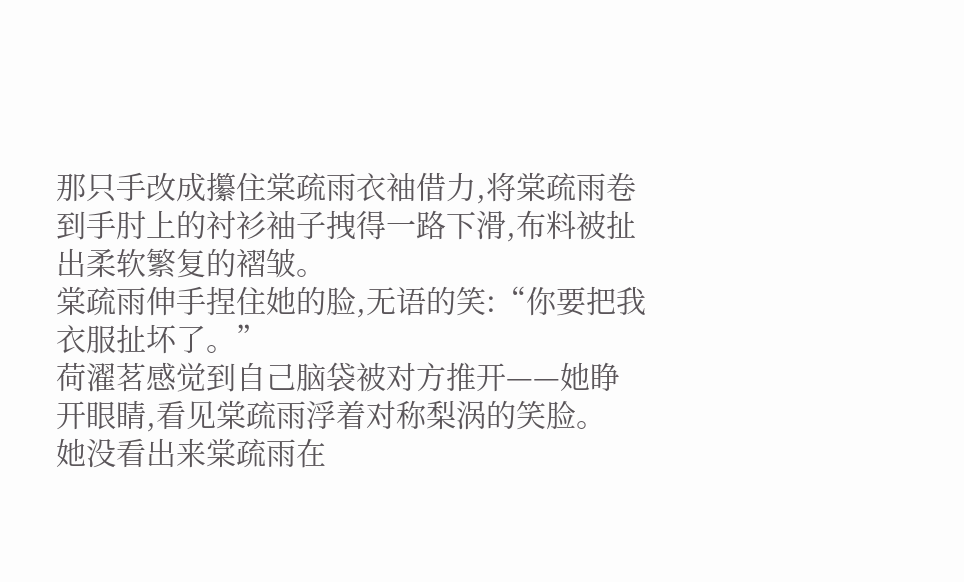那只手改成攥住棠疏雨衣袖借力,将棠疏雨卷到手肘上的衬衫袖子拽得一路下滑,布料被扯出柔软繁复的褶皱。
棠疏雨伸手捏住她的脸,无语的笑:“你要把我衣服扯坏了。”
荷濯茗感觉到自己脑袋被对方推开——她睁开眼睛,看见棠疏雨浮着对称梨涡的笑脸。
她没看出来棠疏雨在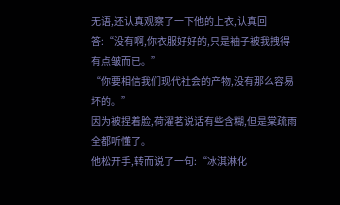无语,还认真观察了一下他的上衣,认真回答:“没有啊,你衣服好好的,只是袖子被我拽得有点皱而已。”
“你要相信我们现代社会的产物,没有那么容易坏的。”
因为被捏着脸,荷濯茗说话有些含糊,但是棠疏雨全都听懂了。
他松开手,转而说了一句:“冰淇淋化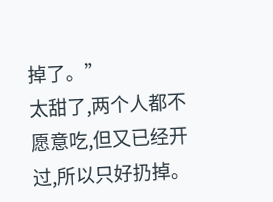掉了。”
太甜了,两个人都不愿意吃,但又已经开过,所以只好扔掉。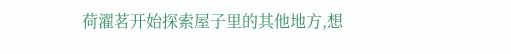荷濯茗开始探索屋子里的其他地方,想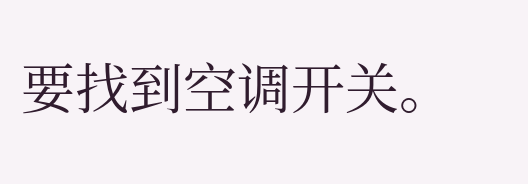要找到空调开关。